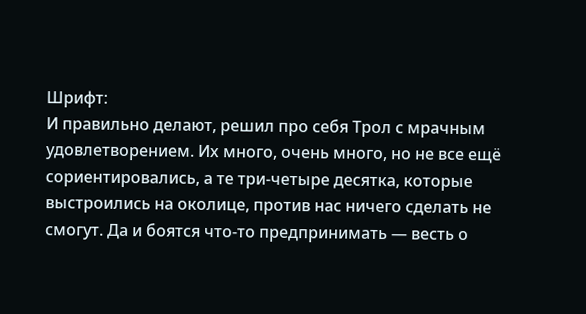Шрифт:
И правильно делают, решил про себя Трол с мрачным удовлетворением. Их много, очень много, но не все ещё сориентировались, а те три-четыре десятка, которые выстроились на околице, против нас ничего сделать не смогут. Да и боятся что-то предпринимать — весть о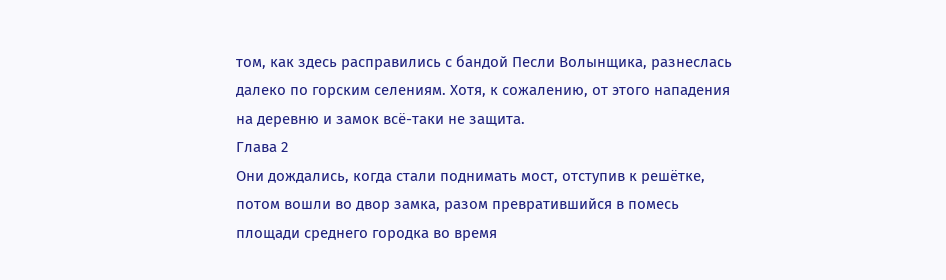том, как здесь расправились с бандой Песли Волынщика, разнеслась далеко по горским селениям. Хотя, к сожалению, от этого нападения на деревню и замок всё-таки не защита.
Глава 2
Они дождались, когда стали поднимать мост, отступив к решётке, потом вошли во двор замка, разом превратившийся в помесь площади среднего городка во время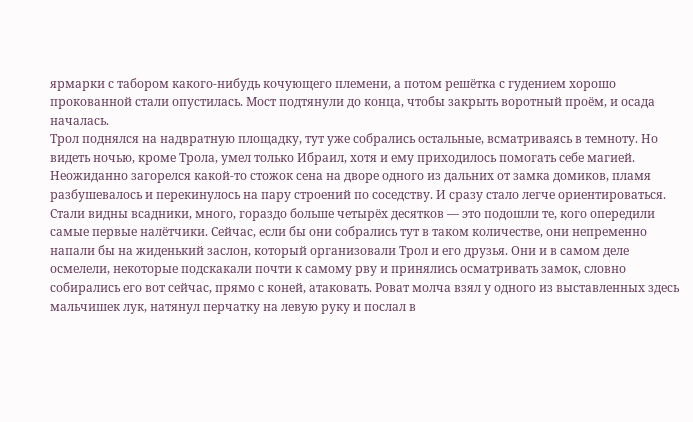ярмарки с табором какого-нибудь кочующего племени, а потом решётка с гудением хорошо прокованной стали опустилась. Мост подтянули до конца, чтобы закрыть воротный проём, и осада началась.
Трол поднялся на надвратную площадку, тут уже собрались остальные, всматриваясь в темноту. Но видеть ночью, кроме Трола, умел только Ибраил, хотя и ему приходилось помогать себе магией. Неожиданно загорелся какой-то стожок сена на дворе одного из дальних от замка домиков, пламя разбушевалось и перекинулось на пару строений по соседству. И сразу стало легче ориентироваться.
Стали видны всадники, много, гораздо больше четырёх десятков — это подошли те, кого опередили самые первые налётчики. Сейчас, если бы они собрались тут в таком количестве, они непременно напали бы на жиденький заслон, который организовали Трол и его друзья. Они и в самом деле осмелели, некоторые подскакали почти к самому рву и принялись осматривать замок, словно собирались его вот сейчас, прямо с коней, атаковать. Роват молча взял у одного из выставленных здесь мальчишек лук, натянул перчатку на левую руку и послал в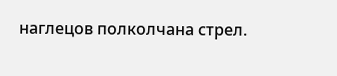наглецов полколчана стрел.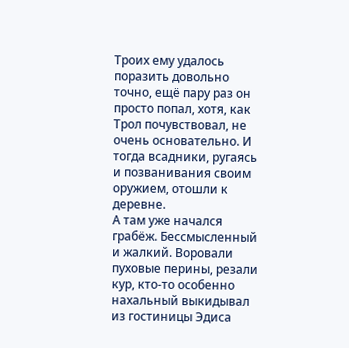Троих ему удалось поразить довольно точно, ещё пару раз он просто попал, хотя, как Трол почувствовал, не очень основательно. И тогда всадники, ругаясь и позванивания своим оружием, отошли к деревне.
А там уже начался грабёж. Бессмысленный и жалкий. Воровали пуховые перины, резали кур, кто-то особенно нахальный выкидывал из гостиницы Эдиса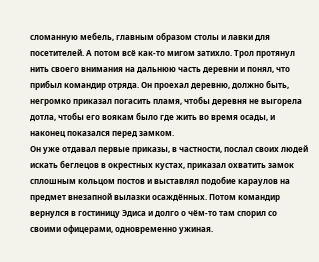сломанную мебель, главным образом столы и лавки для посетителей. А потом всё как-то мигом затихло. Трол протянул нить своего внимания на дальнюю часть деревни и понял, что прибыл командир отряда. Он проехал деревню, должно быть, негромко приказал погасить пламя, чтобы деревня не выгорела дотла, чтобы его воякам было где жить во время осады, и наконец показался перед замком.
Он уже отдавал первые приказы, в частности, послал своих людей искать беглецов в окрестных кустах, приказал охватить замок сплошным кольцом постов и выставлял подобие караулов на предмет внезапной вылазки осаждённых. Потом командир вернулся в гостиницу Эдиса и долго о чём-то там спорил со своими офицерами, одновременно ужиная.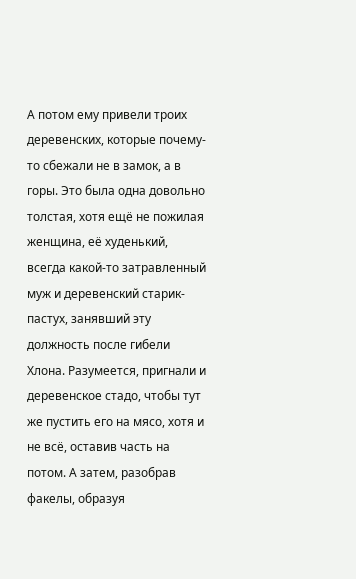А потом ему привели троих деревенских, которые почему-то сбежали не в замок, а в горы. Это была одна довольно толстая, хотя ещё не пожилая женщина, её худенький, всегда какой-то затравленный муж и деревенский старик-пастух, занявший эту должность после гибели Хлона. Разумеется, пригнали и деревенское стадо, чтобы тут же пустить его на мясо, хотя и не всё, оставив часть на потом. А затем, разобрав факелы, образуя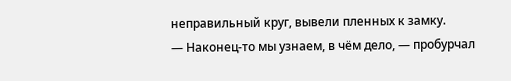неправильный круг, вывели пленных к замку.
— Наконец-то мы узнаем, в чём дело, — пробурчал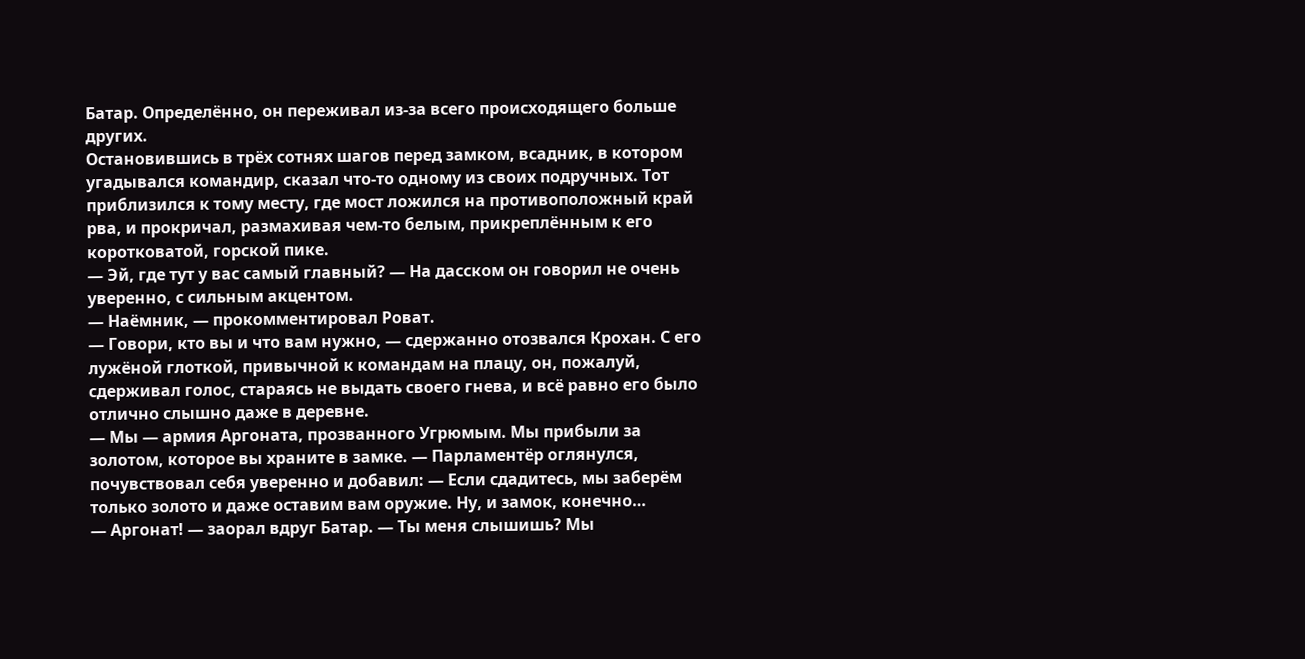Батар. Определённо, он переживал из-за всего происходящего больше других.
Остановившись в трёх сотнях шагов перед замком, всадник, в котором угадывался командир, сказал что-то одному из своих подручных. Тот приблизился к тому месту, где мост ложился на противоположный край рва, и прокричал, размахивая чем-то белым, прикреплённым к его коротковатой, горской пике.
— Эй, где тут у вас самый главный? — На дасском он говорил не очень уверенно, с сильным акцентом.
— Наёмник, — прокомментировал Роват.
— Говори, кто вы и что вам нужно, — сдержанно отозвался Крохан. С его лужёной глоткой, привычной к командам на плацу, он, пожалуй, сдерживал голос, стараясь не выдать своего гнева, и всё равно его было отлично слышно даже в деревне.
— Мы — армия Аргоната, прозванного Угрюмым. Мы прибыли за золотом, которое вы храните в замке. — Парламентёр оглянулся, почувствовал себя уверенно и добавил: — Если сдадитесь, мы заберём только золото и даже оставим вам оружие. Ну, и замок, конечно…
— Аргонат! — заорал вдруг Батар. — Ты меня слышишь? Мы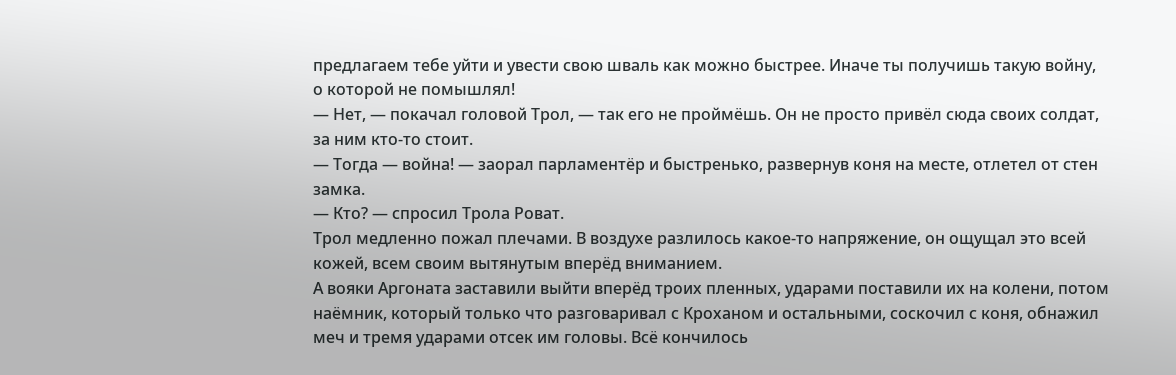предлагаем тебе уйти и увести свою шваль как можно быстрее. Иначе ты получишь такую войну, о которой не помышлял!
— Нет, — покачал головой Трол, — так его не проймёшь. Он не просто привёл сюда своих солдат, за ним кто-то стоит.
— Тогда — война! — заорал парламентёр и быстренько, развернув коня на месте, отлетел от стен замка.
— Кто? — спросил Трола Роват.
Трол медленно пожал плечами. В воздухе разлилось какое-то напряжение, он ощущал это всей кожей, всем своим вытянутым вперёд вниманием.
А вояки Аргоната заставили выйти вперёд троих пленных, ударами поставили их на колени, потом наёмник, который только что разговаривал с Кроханом и остальными, соскочил с коня, обнажил меч и тремя ударами отсек им головы. Всё кончилось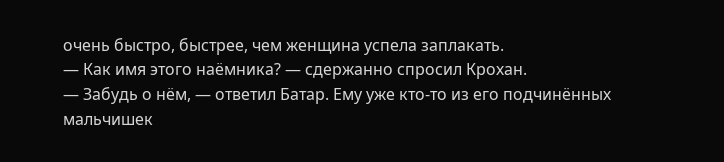очень быстро, быстрее, чем женщина успела заплакать.
— Как имя этого наёмника? — сдержанно спросил Крохан.
— Забудь о нём, — ответил Батар. Ему уже кто-то из его подчинённых мальчишек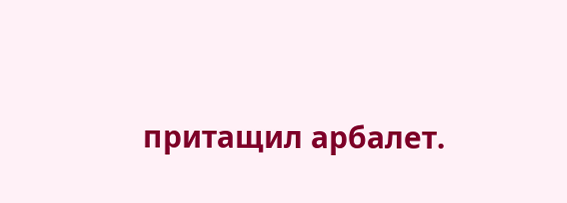притащил арбалет.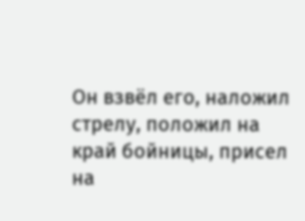Он взвёл его, наложил стрелу, положил на край бойницы, присел на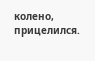колено, прицелился.